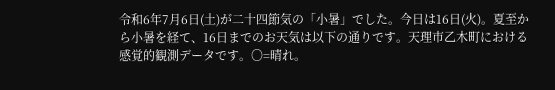令和6年7月6日(土)が二十四節気の「小暑」でした。今日は16日(火)。夏至から小暑を経て、16日までのお天気は以下の通りです。天理市乙木町における感覚的観測データです。〇=晴れ。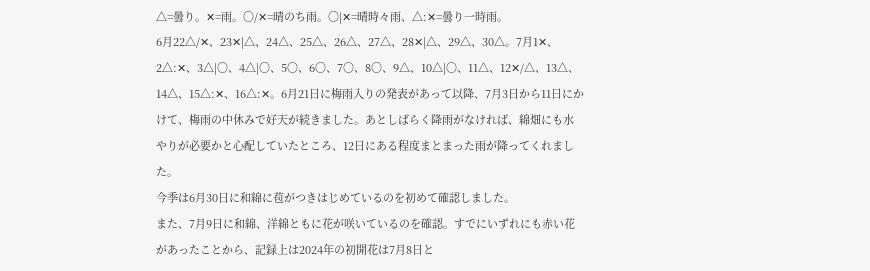△=曇り。✕=雨。〇/✕=晴のち雨。〇|✕=晴時々雨、△:✕=曇り一時雨。
6月22△/✕、23✕|△、24△、25△、26△、27△、28✕|△、29△、30△。7月1✕、2△:✕、3△|〇、4△|〇、5〇、6〇、7〇、8〇、9△、10△|〇、11△、12✕/△、13△、14△、15△:✕、16△:✕。6月21日に梅雨入りの発表があって以降、7月3日から11日にかけて、梅雨の中休みで好天が続きました。あとしばらく降雨がなければ、綿畑にも水やりが必要かと心配していたところ、12日にある程度まとまった雨が降ってくれました。
今季は6月30日に和綿に苞がつきはじめているのを初めて確認しました。
また、7月9日に和綿、洋綿ともに花が咲いているのを確認。すでにいずれにも赤い花があったことから、記録上は2024年の初開花は7月8日と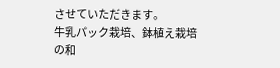させていただきます。
牛乳パック栽培、鉢植え栽培の和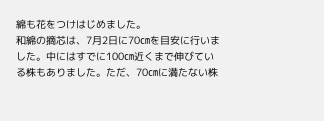綿も花をつけはじめました。
和綿の摘芯は、7月2日に70㎝を目安に行いました。中にはすでに100㎝近くまで伸びている株もありました。ただ、70㎝に満たない株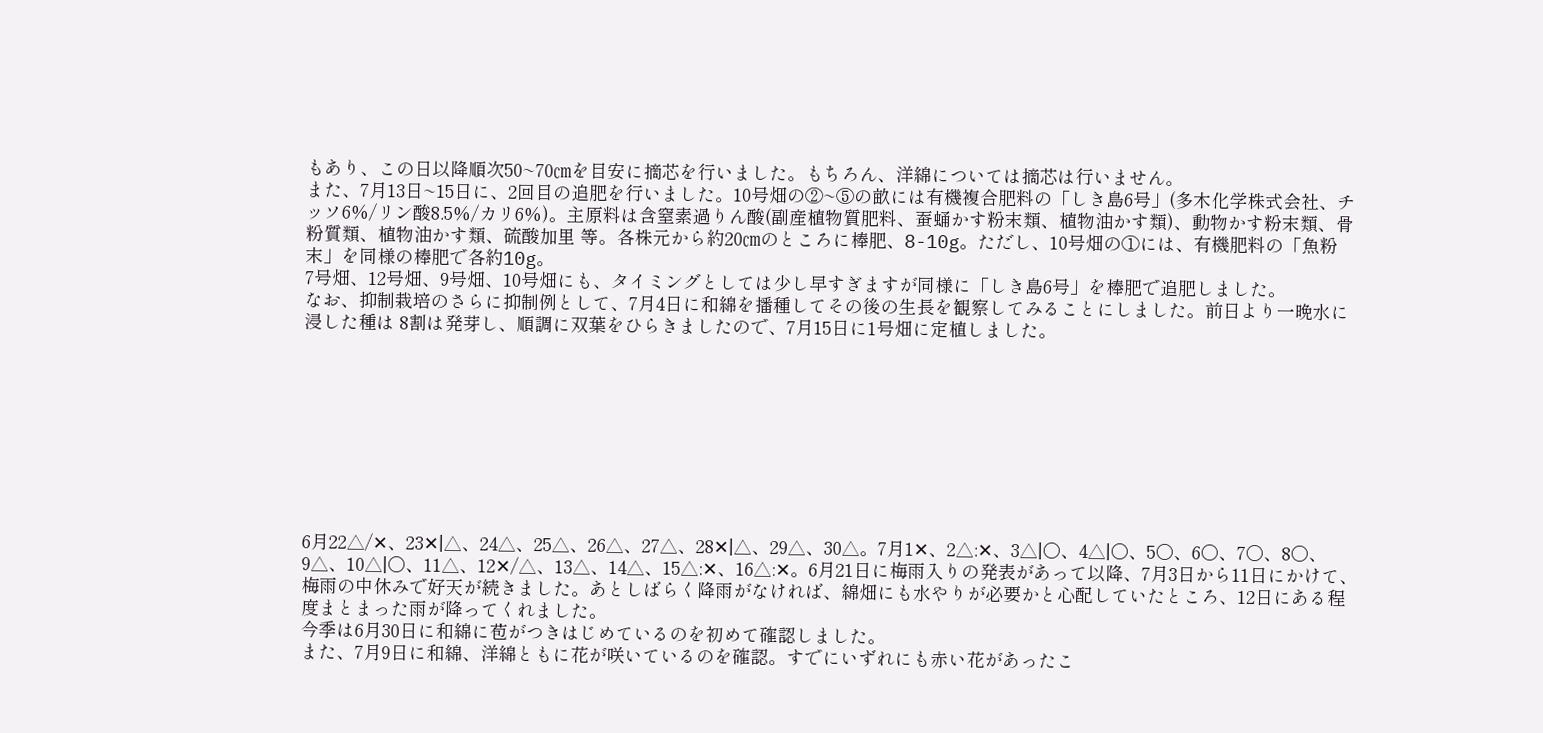もあり、この日以降順次50~70㎝を目安に摘芯を行いました。もちろん、洋綿については摘芯は行いません。
また、7月13日~15日に、2回目の追肥を行いました。10号畑の②~⑤の畝には有機複合肥料の「しき島6号」(多木化学株式会社、チッソ6%/リン酸8.5%/カリ6%)。主原料は含窒素過りん酸(副産植物質肥料、蚕蛹かす粉末類、植物油かす類)、動物かす粉末類、骨粉質類、植物油かす類、硫酸加里 等。各株元から約20㎝のところに棒肥、8-10g。ただし、10号畑の①には、有機肥料の「魚粉末」を同様の棒肥で各約10g。
7号畑、12号畑、9号畑、10号畑にも、タイミングとしては少し早すぎますが同様に「しき島6号」を棒肥で追肥しました。
なお、抑制栽培のさらに抑制例として、7月4日に和綿を播種してその後の生長を観察してみることにしました。前日より一晩水に浸した種は 8割は発芽し、順調に双葉をひらきましたので、7月15日に1号畑に定植しました。









6月22△/✕、23✕|△、24△、25△、26△、27△、28✕|△、29△、30△。7月1✕、2△:✕、3△|〇、4△|〇、5〇、6〇、7〇、8〇、9△、10△|〇、11△、12✕/△、13△、14△、15△:✕、16△:✕。6月21日に梅雨入りの発表があって以降、7月3日から11日にかけて、梅雨の中休みで好天が続きました。あとしばらく降雨がなければ、綿畑にも水やりが必要かと心配していたところ、12日にある程度まとまった雨が降ってくれました。
今季は6月30日に和綿に苞がつきはじめているのを初めて確認しました。
また、7月9日に和綿、洋綿ともに花が咲いているのを確認。すでにいずれにも赤い花があったこ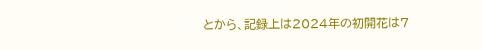とから、記録上は2024年の初開花は7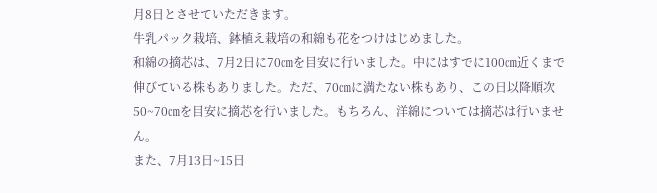月8日とさせていただきます。
牛乳パック栽培、鉢植え栽培の和綿も花をつけはじめました。
和綿の摘芯は、7月2日に70㎝を目安に行いました。中にはすでに100㎝近くまで伸びている株もありました。ただ、70㎝に満たない株もあり、この日以降順次50~70㎝を目安に摘芯を行いました。もちろん、洋綿については摘芯は行いません。
また、7月13日~15日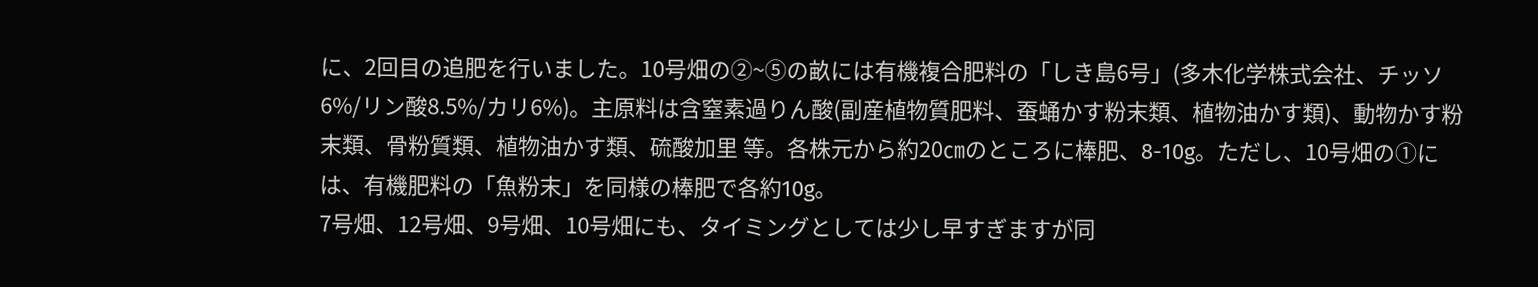に、2回目の追肥を行いました。10号畑の②~⑤の畝には有機複合肥料の「しき島6号」(多木化学株式会社、チッソ6%/リン酸8.5%/カリ6%)。主原料は含窒素過りん酸(副産植物質肥料、蚕蛹かす粉末類、植物油かす類)、動物かす粉末類、骨粉質類、植物油かす類、硫酸加里 等。各株元から約20㎝のところに棒肥、8-10g。ただし、10号畑の①には、有機肥料の「魚粉末」を同様の棒肥で各約10g。
7号畑、12号畑、9号畑、10号畑にも、タイミングとしては少し早すぎますが同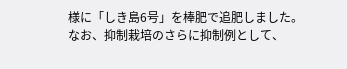様に「しき島6号」を棒肥で追肥しました。
なお、抑制栽培のさらに抑制例として、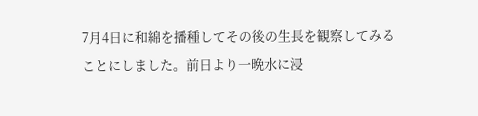7月4日に和綿を播種してその後の生長を観察してみることにしました。前日より一晩水に浸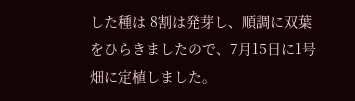した種は 8割は発芽し、順調に双葉をひらきましたので、7月15日に1号畑に定植しました。